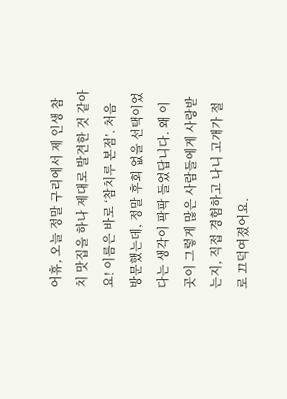어휴, 오늘 정말 구리에서 제 인생 참치 맛집을 하나 제대로 발견한 것 같아요! 이름은 바로 ‘참치루 본점’. 처음 방문했는데, 정말 후회 없을 선택이었다는 생각이 팍팍 들었답니다. 왜 이곳이 그렇게 많은 사람들에게 사랑받는지, 직접 경험하고 나니 고개가 절로 끄덕여졌어요.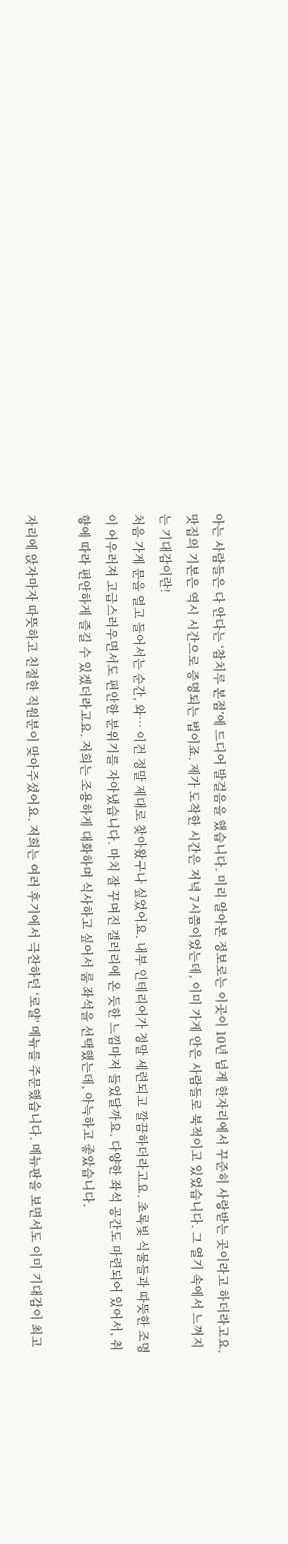아는 사람들은 다 안다는 ‘참치루 본점’에 드디어 발걸음을 했습니다. 미리 알아본 정보로는 이곳이 10년 넘게 한자리에서 꾸준히 사랑받는 곳이라고 하더라고요. 맛집의 기본은 역시 시간으로 증명되는 법이죠. 제가 도착한 시간은 저녁 7시쯤이었는데, 이미 가게 안은 사람들로 북적이고 있었습니다. 그 열기 속에서 느껴지는 기대감이란!
처음 가게 문을 열고 들어서는 순간, 와… 이건 정말 제대로 찾아왔구나 싶었어요. 내부 인테리어가 정말 세련되고 깔끔하더라고요. 초록빛 식물들과 따뜻한 조명이 어우러져 고급스러우면서도 편안한 분위기를 자아냈습니다. 마치 잘 꾸며진 갤러리에 온 듯한 느낌마저 들었달까요. 다양한 좌석 공간도 마련되어 있어서, 취향에 따라 편안하게 즐길 수 있겠더라고요. 저희는 조용하게 대화하며 식사하고 싶어서 룸 좌석을 선택했는데, 아늑하고 좋았습니다.

자리에 앉자마자 따뜻하고 친절한 직원분이 맞아주셨어요. 저희는 여러 후기에서 극찬하던 ‘로얄’ 메뉴를 주문했습니다. 메뉴판을 보면서도 이미 기대감이 최고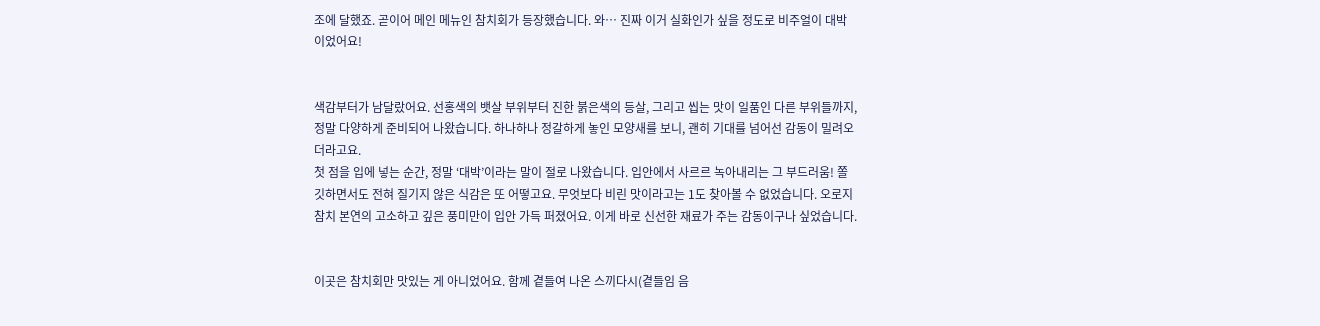조에 달했죠. 곧이어 메인 메뉴인 참치회가 등장했습니다. 와… 진짜 이거 실화인가 싶을 정도로 비주얼이 대박이었어요!


색감부터가 남달랐어요. 선홍색의 뱃살 부위부터 진한 붉은색의 등살, 그리고 씹는 맛이 일품인 다른 부위들까지, 정말 다양하게 준비되어 나왔습니다. 하나하나 정갈하게 놓인 모양새를 보니, 괜히 기대를 넘어선 감동이 밀려오더라고요.
첫 점을 입에 넣는 순간, 정말 ‘대박’이라는 말이 절로 나왔습니다. 입안에서 사르르 녹아내리는 그 부드러움! 쫄깃하면서도 전혀 질기지 않은 식감은 또 어떻고요. 무엇보다 비린 맛이라고는 1도 찾아볼 수 없었습니다. 오로지 참치 본연의 고소하고 깊은 풍미만이 입안 가득 퍼졌어요. 이게 바로 신선한 재료가 주는 감동이구나 싶었습니다.


이곳은 참치회만 맛있는 게 아니었어요. 함께 곁들여 나온 스끼다시(곁들임 음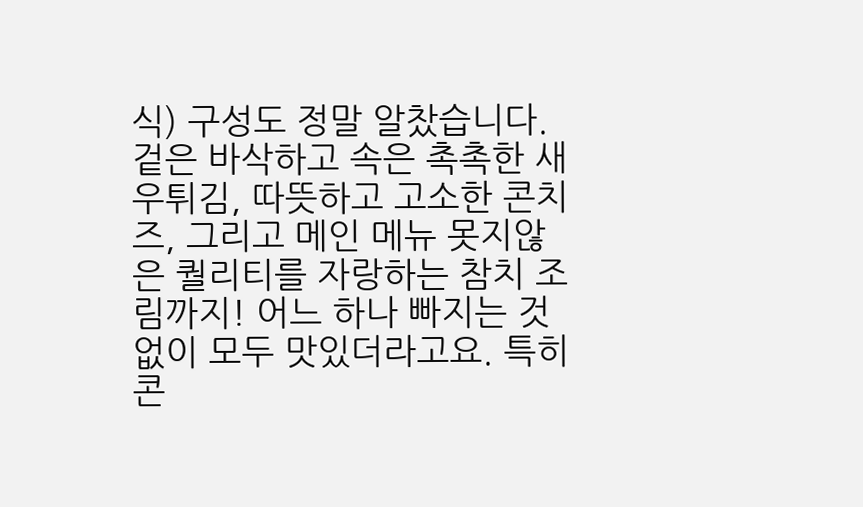식) 구성도 정말 알찼습니다. 겉은 바삭하고 속은 촉촉한 새우튀김, 따뜻하고 고소한 콘치즈, 그리고 메인 메뉴 못지않은 퀄리티를 자랑하는 참치 조림까지! 어느 하나 빠지는 것 없이 모두 맛있더라고요. 특히 콘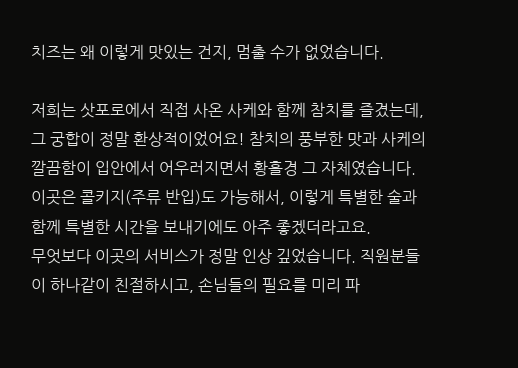치즈는 왜 이렇게 맛있는 건지, 멈출 수가 없었습니다.

저희는 삿포로에서 직접 사온 사케와 함께 참치를 즐겼는데, 그 궁합이 정말 환상적이었어요! 참치의 풍부한 맛과 사케의 깔끔함이 입안에서 어우러지면서 황홀경 그 자체였습니다. 이곳은 콜키지(주류 반입)도 가능해서, 이렇게 특별한 술과 함께 특별한 시간을 보내기에도 아주 좋겠더라고요.
무엇보다 이곳의 서비스가 정말 인상 깊었습니다. 직원분들이 하나같이 친절하시고, 손님들의 필요를 미리 파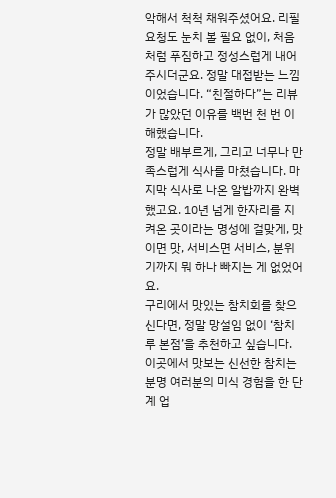악해서 척척 채워주셨어요. 리필 요청도 눈치 볼 필요 없이, 처음처럼 푸짐하고 정성스럽게 내어주시더군요. 정말 대접받는 느낌이었습니다. “친절하다”는 리뷰가 많았던 이유를 백번 천 번 이해했습니다.
정말 배부르게, 그리고 너무나 만족스럽게 식사를 마쳤습니다. 마지막 식사로 나온 알밥까지 완벽했고요. 10년 넘게 한자리를 지켜온 곳이라는 명성에 걸맞게, 맛이면 맛, 서비스면 서비스, 분위기까지 뭐 하나 빠지는 게 없었어요.
구리에서 맛있는 참치회를 찾으신다면, 정말 망설임 없이 ‘참치루 본점’을 추천하고 싶습니다. 이곳에서 맛보는 신선한 참치는 분명 여러분의 미식 경험을 한 단계 업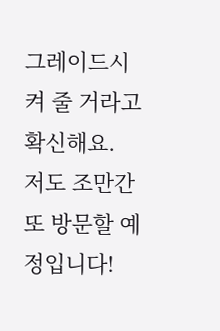그레이드시켜 줄 거라고 확신해요. 저도 조만간 또 방문할 예정입니다!